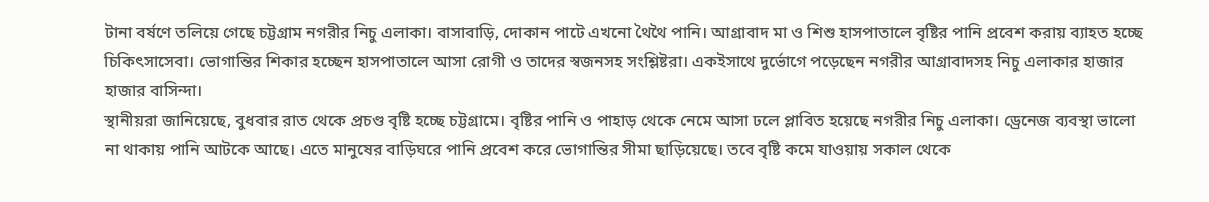টানা বর্ষণে তলিয়ে গেছে চট্টগ্রাম নগরীর নিচু এলাকা। বাসাবাড়ি, দোকান পাটে এখনো থৈথৈ পানি। আগ্রাবাদ মা ও শিশু হাসপাতালে বৃষ্টির পানি প্রবেশ করায় ব্যাহত হচ্ছে চিকিৎসাসেবা। ভোগান্তির শিকার হচ্ছেন হাসপাতালে আসা রোগী ও তাদের স্বজনসহ সংশ্লিষ্টরা। একইসাথে দুর্ভোগে পড়েছেন নগরীর আগ্রাবাদসহ নিচু এলাকার হাজার হাজার বাসিন্দা।
স্থানীয়রা জানিয়েছে, বুধবার রাত থেকে প্রচণ্ড বৃষ্টি হচ্ছে চট্টগ্রামে। বৃষ্টির পানি ও পাহাড় থেকে নেমে আসা ঢলে প্লাবিত হয়েছে নগরীর নিচু এলাকা। ড্রেনেজ ব্যবস্থা ভালো না থাকায় পানি আটকে আছে। এতে মানুষের বাড়িঘরে পানি প্রবেশ করে ভোগান্তির সীমা ছাড়িয়েছে। তবে বৃষ্টি কমে যাওয়ায় সকাল থেকে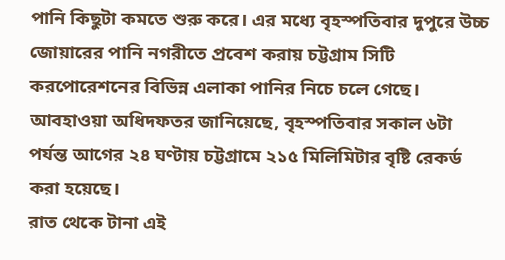পানি কিছুটা কমতে শুরু করে। এর মধ্যে বৃহস্পতিবার দুপুরে উচ্চ জোয়ারের পানি নগরীতে প্রবেশ করায় চট্টগ্রাম সিটি করপোরেশনের বিভিন্ন এলাকা পানির নিচে চলে গেছে।
আবহাওয়া অধিদফতর জানিয়েছে, বৃহস্পতিবার সকাল ৬টা পর্যন্ত আগের ২৪ ঘণ্টায় চট্টগ্রামে ২১৫ মিলিমিটার বৃষ্টি রেকর্ড করা হয়েছে।
রাত থেকে টানা এই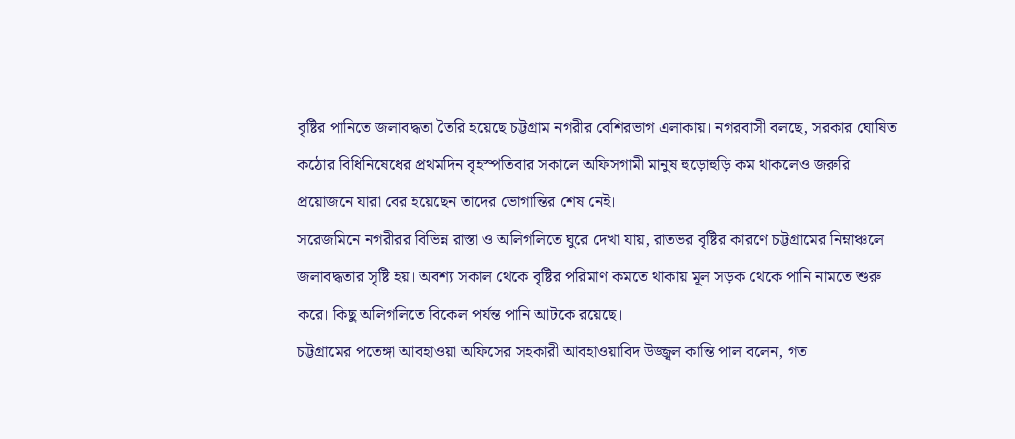বৃষ্টির পানিতে জলাবদ্ধতা তৈরি হয়েছে চট্টগ্রাম নগরীর বেশিরভাগ এলাকায়। নগরবাসী বলছে, সরকার ঘোষিত কঠোর বিধিনিষেধের প্রথমদিন বৃহস্পতিবার সকালে অফিসগামী মানুষ হুড়োহুড়ি কম থাকলেও জরুরি প্রয়োজনে যারা বের হয়েছেন তাদের ভোগান্তির শেষ নেই।
সরেজমিনে নগরীরর বিভিন্ন রাস্তা ও অলিগলিতে ঘুরে দেখা যায়, রাতভর বৃষ্টির কারণে চট্টগ্রামের নিম্নাঞ্চলে জলাবদ্ধতার সৃষ্টি হয়। অবশ্য সকাল থেকে বৃষ্টির পরিমাণ কমতে থাকায় মূল সড়ক থেকে পানি নামতে শুরু করে। কিছু অলিগলিতে বিকেল পর্যন্ত পানি আটকে রয়েছে।
চট্টগ্রামের পতেঙ্গা আবহাওয়া অফিসের সহকারী আবহাওয়াবিদ উজ্জ্বল কান্তি পাল বলেন, গত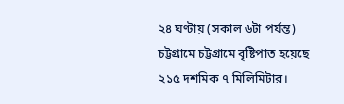২৪ ঘণ্টায় (সকাল ৬টা পর্যন্ত) চট্টগ্রামে চট্টগ্রামে বৃষ্টিপাত হয়েছে ২১৫ দশমিক ৭ মিলিমিটার।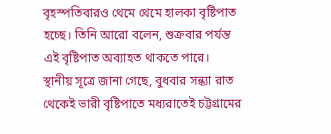বৃহস্পতিবারও থেমে থেমে হালকা বৃষ্টিপাত হচ্ছে। তিনি আরো বলেন, শুক্রবার পর্যন্ত এই বৃষ্টিপাত অব্যাহত থাকতে পারে।
স্থানীয় সূত্রে জানা গেছে, বুধবার সন্ধ্যা রাত থেকেই ভারী বৃষ্টিপাতে মধ্যরাতেই চট্টগ্রামের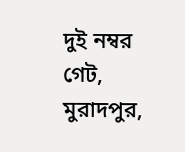দুই নম্বর গেট, মুরাদপুর,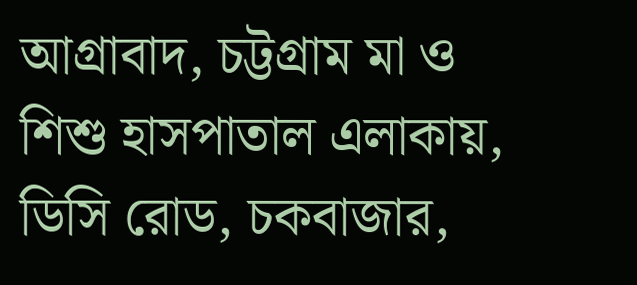আগ্রাবাদ, চট্টগ্রাম মা ও শিশু হাসপাতাল এলাকায়, ডিসি রোড, চকবাজার,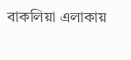বাকলিয়া এলাকায়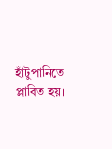হাঁটুপানিতে প্লাবিত হয়।